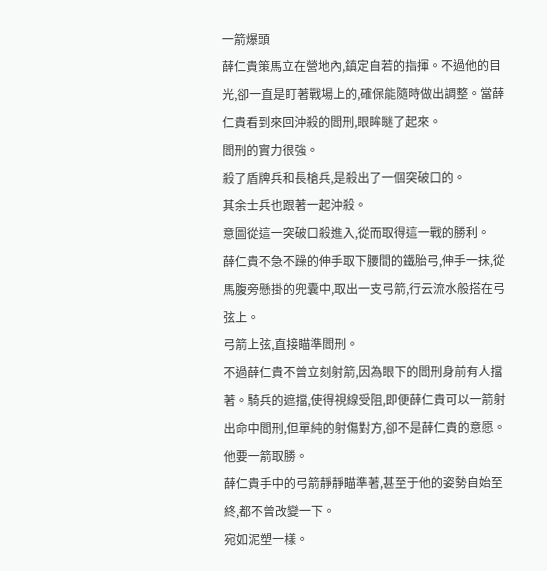一箭爆頭
薛仁貴策馬立在營地內,鎮定自若的指揮。不過他的目光,卻一直是盯著戰場上的,確保能隨時做出調整。當薛仁貴看到來回沖殺的閻刑,眼眸瞇了起來。
閻刑的實力很強。
殺了盾牌兵和長槍兵,是殺出了一個突破口的。
其余士兵也跟著一起沖殺。
意圖從這一突破口殺進入,從而取得這一戰的勝利。
薛仁貴不急不躁的伸手取下腰間的鐵胎弓,伸手一抹,從馬腹旁懸掛的兜囊中,取出一支弓箭,行云流水般搭在弓弦上。
弓箭上弦,直接瞄準閻刑。
不過薛仁貴不曾立刻射箭,因為眼下的閻刑身前有人擋著。騎兵的遮擋,使得視線受阻,即便薛仁貴可以一箭射出命中閻刑,但單純的射傷對方,卻不是薛仁貴的意愿。
他要一箭取勝。
薛仁貴手中的弓箭靜靜瞄準著,甚至于他的姿勢自始至終,都不曾改變一下。
宛如泥塑一樣。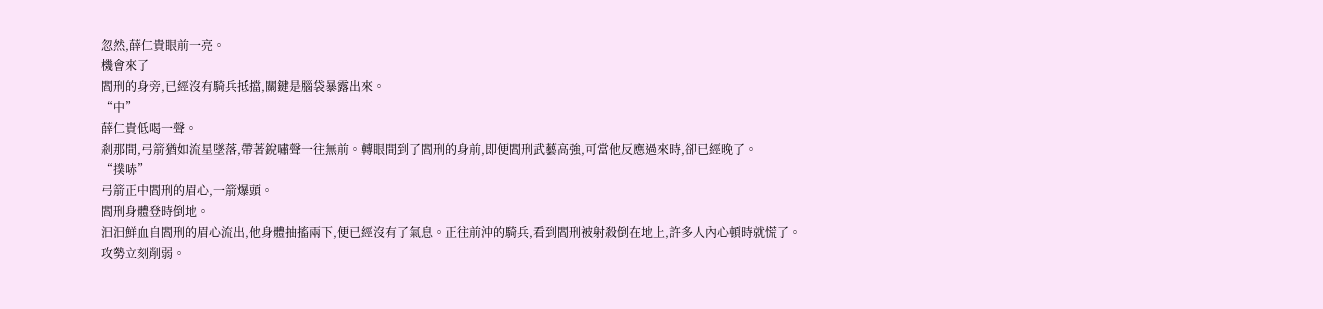忽然,薛仁貴眼前一亮。
機會來了
閻刑的身旁,已經沒有騎兵抵擋,關鍵是腦袋暴露出來。
“中”
薛仁貴低喝一聲。
剎那間,弓箭猶如流星墜落,帶著銳嘯聲一往無前。轉眼間到了閻刑的身前,即便閻刑武藝高強,可當他反應過來時,卻已經晚了。
“撲哧”
弓箭正中閻刑的眉心,一箭爆頭。
閻刑身體登時倒地。
汩汩鮮血自閻刑的眉心流出,他身體抽搐兩下,便已經沒有了氣息。正往前沖的騎兵,看到閻刑被射殺倒在地上,許多人內心頓時就慌了。
攻勢立刻削弱。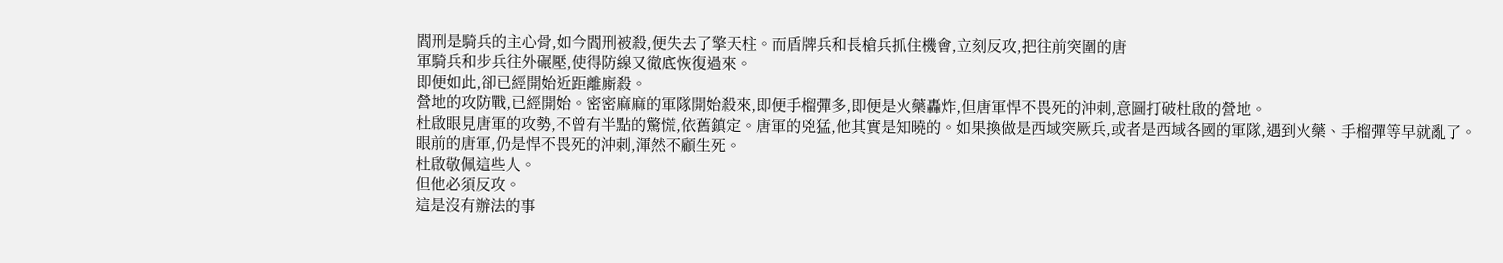閻刑是騎兵的主心骨,如今閻刑被殺,便失去了擎天柱。而盾牌兵和長槍兵抓住機會,立刻反攻,把往前突圍的唐
軍騎兵和步兵往外碾壓,使得防線又徹底恢復過來。
即便如此,卻已經開始近距離廝殺。
營地的攻防戰,已經開始。密密麻麻的軍隊開始殺來,即便手榴彈多,即便是火藥轟炸,但唐軍悍不畏死的沖刺,意圖打破杜啟的營地。
杜啟眼見唐軍的攻勢,不曾有半點的驚慌,依舊鎮定。唐軍的兇猛,他其實是知曉的。如果換做是西域突厥兵,或者是西域各國的軍隊,遇到火藥、手榴彈等早就亂了。
眼前的唐軍,仍是悍不畏死的沖刺,渾然不顧生死。
杜啟敬佩這些人。
但他必須反攻。
這是沒有辦法的事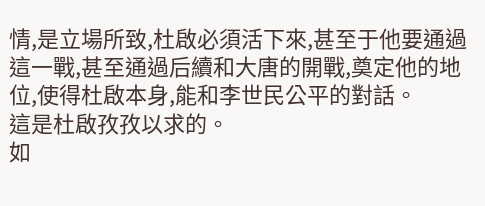情,是立場所致,杜啟必須活下來,甚至于他要通過這一戰,甚至通過后續和大唐的開戰,奠定他的地位,使得杜啟本身,能和李世民公平的對話。
這是杜啟孜孜以求的。
如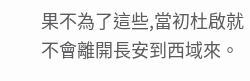果不為了這些,當初杜啟就不會離開長安到西域來。